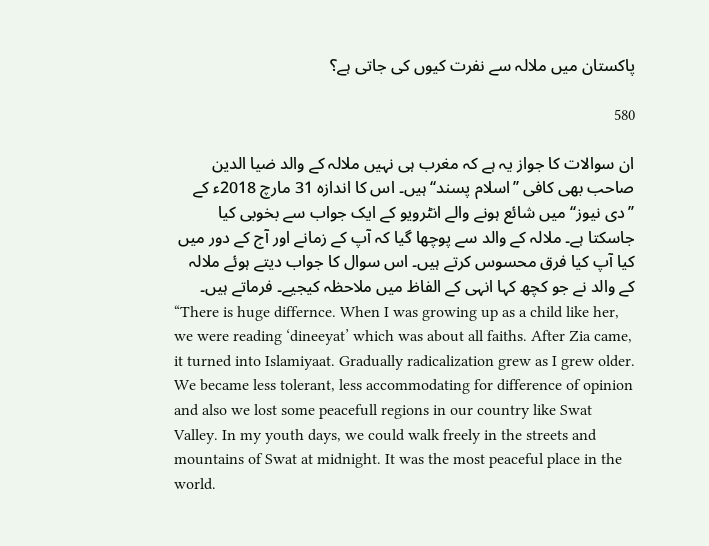پاکستان میں ملالہ سے نفرت کیوں کی جاتی ہے؟

580

ان سوالات کا جواز یہ ہے کہ مغرب ہی نہیں ملالہ کے والد ضیا الدین صاحب بھی کافی ’’اسلام پسند‘‘ ہیں۔ اس کا اندازہ 31 مارچ 2018ء کے ’’دی نیوز‘‘ میں شائع ہونے والے انٹرویو کے ایک جواب سے بخوبی کیا جاسکتا ہے۔ ملالہ کے والد سے پوچھا گیا کہ آپ کے زمانے اور آج کے دور میں کیا آپ کیا فرق محسوس کرتے ہیں۔ اس سوال کا جواب دیتے ہوئے ملالہ کے والد نے جو کچھ کہا انہی کے الفاظ میں ملاحظہ کیجیے۔ فرماتے ہیں۔
“There is huge differnce. When I was growing up as a child like her, we were reading ‘dineeyat’ which was about all faiths. After Zia came, it turned into Islamiyaat. Gradually radicalization grew as I grew older. We became less tolerant, less accommodating for difference of opinion and also we lost some peacefull regions in our country like Swat Valley. In my youth days, we could walk freely in the streets and mountains of Swat at midnight. It was the most peaceful place in the world.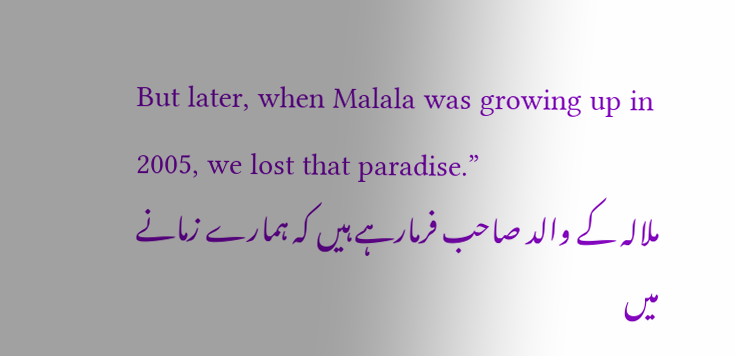But later, when Malala was growing up in 2005, we lost that paradise.”
ملالہ کے والد صاحب فرمارہے ہیں کہ ہمارے زمانے میں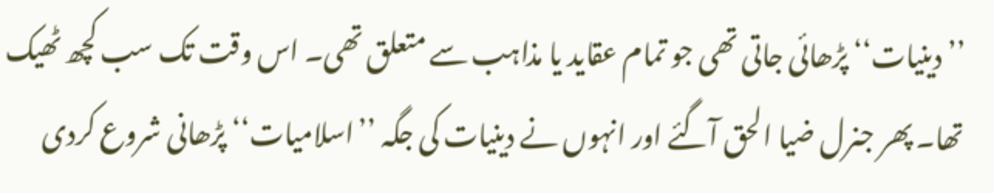’’دینیات‘‘ پڑھائی جاتی تھی جو تمام عقاید یا مذاہب سے متعلق تھی۔ اس وقت تک سب کچھ ٹھیک تھا۔ پھر جنرل ضیا الحق آگئے اور انہوں نے دینیات کی جگہ ’’اسلامیات‘‘ پڑھانی شروع کردی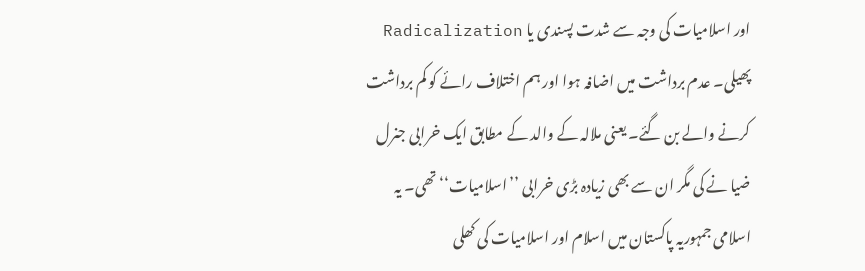اور اسلامیات کی وجہ سے شدت پسندی یا Radicalization پھیلی۔ عدم برداشت میں اضافہ ہوا اور ہم اختلاف رائے کو کم برداشت کرنے والے بن گئے۔ یعنی ملالہ کے والد کے مطابق ایک خرابی جنرل ضیا نے کی مگر ان سے بھی زیادہ بڑی خرابی ’’اسلامیات‘‘ تھی۔ یہ اسلامی جمہوریہ پاکستان میں اسلام اور اسلامیات کی کھلی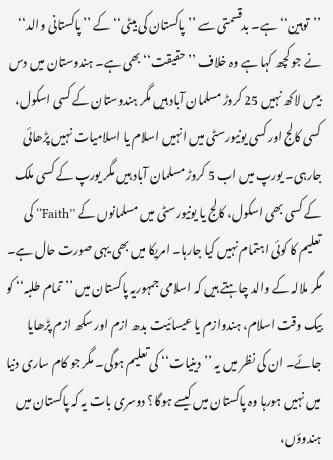’’توہین‘‘ ہے۔ بدقسمتی سے ’’پاکستان کی بیٹی‘‘ کے ’’پاکستانی والد‘‘ نے جو کچھ کہا ہے وہ خلاف ’’حقیقت‘‘ بھی ہے۔ ہندوستان میں دس بیس لاکھ نہیں 25 کروڑ مسلمان آباد ہیں مگر ہندوستان کے کسی اسکول، کسی کالج اور کسی یونیورسٹی میں انہیں اسلام یا اسلامیات نہیں پڑھائی جارہی۔ یورپ میں اب 5 کروڑ مسلمان آباد ہیں مگر یورپ کے کسی ملک کے کسی بھی اسکول، کالج یا یونیورسٹی میں مسلمانوں کے ’’Faith‘‘ کی تعلیم کا کوئی اہتمام نہیں کیا جارہا۔ امریکا میں بھی یہی صورت حال ہے۔ مگر ملالہ کے والد چاہتے ہیں کہ اسلامی جمہوریہ پاکستان میں ’’تمام طلبہ‘‘ کو بیک وقت اسلام، ہندوازم یا عیسائیت بدھ ازم اور سکھ ازم پڑھایا جائے۔ ان کی نظر میں یہ ’’دینیات‘‘ کی تعلیم ہوگی۔ مگر جو کام ساری دنیا میں نہیں ہورہا وہ پاکستان میں کیسے ہوگا؟ دوسری بات یہ کہ پاکستان میں ہندوؤں،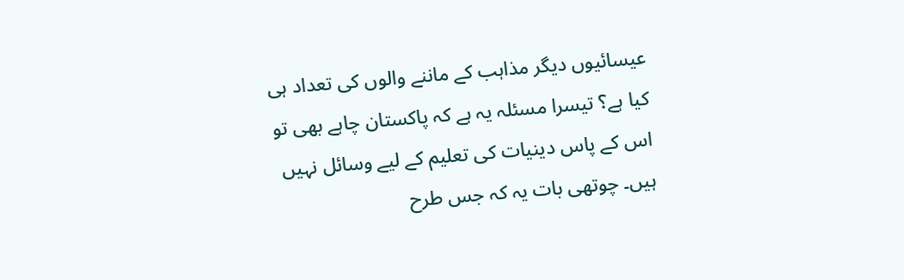عیسائیوں دیگر مذاہب کے ماننے والوں کی تعداد ہی کیا ہے؟ تیسرا مسئلہ یہ ہے کہ پاکستان چاہے بھی تو اس کے پاس دینیات کی تعلیم کے لیے وسائل نہیں ہیں۔ چوتھی بات یہ کہ جس طرح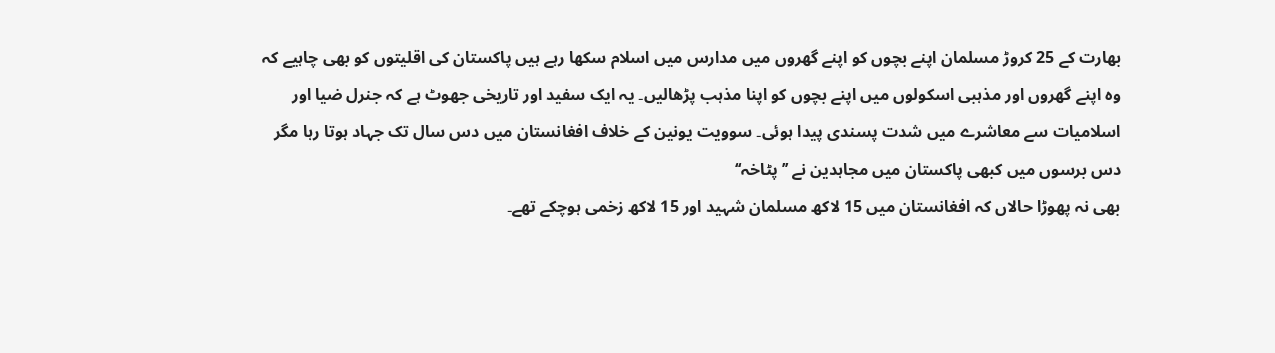بھارت کے 25 کروڑ مسلمان اپنے بچوں کو اپنے گھروں میں مدارس میں اسلام سکھا رہے ہیں پاکستان کی اقلیتوں کو بھی چاہیے کہ وہ اپنے گھروں اور مذہبی اسکولوں میں اپنے بچوں کو اپنا مذہب پڑھالیں۔ یہ ایک سفید اور تاریخی جھوٹ ہے کہ جنرل ضیا اور اسلامیات سے معاشرے میں شدت پسندی پیدا ہوئی۔ سوویت یونین کے خلاف افغانستان میں دس سال تک جہاد ہوتا رہا مگر دس برسوں میں کبھی پاکستان میں مجاہدین نے ’’پٹاخہ‘‘
بھی نہ پھوڑا حالاں کہ افغانستان میں 15 لاکھ مسلمان شہید اور 15 لاکھ زخمی ہوچکے تھے۔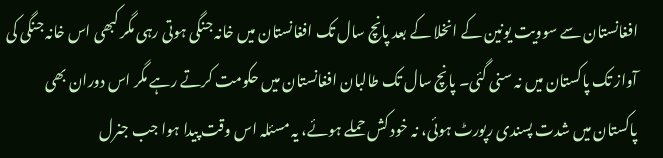افغانستان سے سوویت یونین کے انخلا کے بعد پانچ سال تک افغانستان میں خانہ جنگی ہوتی رہی مگر کبھی اس خانہ جنگی کی آواز تک پاکستان میں نہ سنی گئی۔ پانچ سال تک طالبان افغانستان میں حکومت کرتے رہے مگر اس دوران بھی پاکستان میں شدت پسندی رپورٹ ہوئی، نہ خود کش حملے ہوئے، یہ مسئلہ اس وقت پیدا ہوا جب جنرل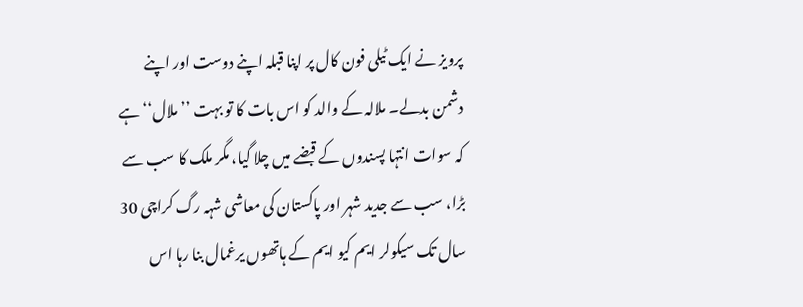پرویز نے ایک ٹیلی فون کال پر اپنا قبلہ اپنے دوست اور اپنے دشمن بدلے۔ ملالہ کے والد کو اس بات کا تو بہت ’’ملال‘‘ ہے کہ سوات انتہا پسندوں کے قبضے میں چلا گیا، مگر ملک کا سب سے بڑا، سب سے جدید شہر اور پاکستان کی معاشی شہہ رگ کراچی 30 سال تک سیکولر ایم کیو ایم کے ہاتھوں یرغمال بنا رہا اس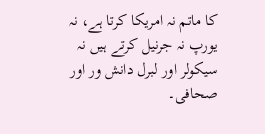کا ماتم نہ امریکا کرتا ہے، نہ یورپ نہ جرنیل کرتے ہیں نہ سیکولر اور لبرل دانش ور اور صحافی۔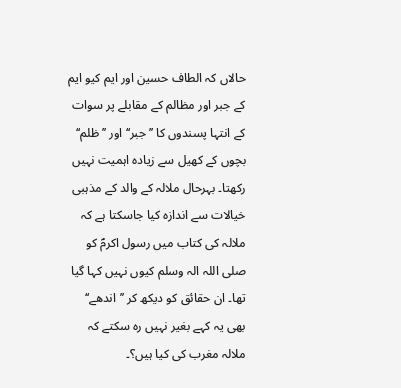حالاں کہ الطاف حسین اور ایم کیو ایم کے جبر اور مظالم کے مقابلے پر سوات کے انتہا پسندوں کا ’’جبر‘‘ اور ’’ظلم‘‘ بچوں کے کھیل سے زیادہ اہمیت نہیں رکھتا۔ بہرحال ملالہ کے والد کے مذہبی خیالات سے اندازہ کیا جاسکتا ہے کہ ملالہ کی کتاب میں رسول اکرمؐ کو صلی اللہ الہ وسلم کیوں نہیں کہا گیا تھا۔ ان حقائق کو دیکھ کر ’’اندھے‘‘ بھی یہ کہے بغیر نہیں رہ سکتے کہ ملالہ مغرب کی کیا ہیں؟۔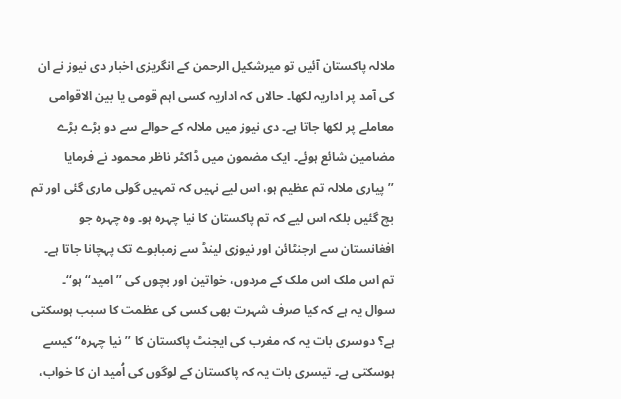ملالہ پاکستان آئیں تو میرشکیل الرحمن کے انگریزی اخبار دی نیوز نے ان کی آمد پر اداریہ لکھا۔ حالاں کہ اداریہ کسی اہم قومی یا بین الاقوامی معاملے پر لکھا جاتا ہے۔ دی نیوز میں ملالہ کے حوالے سے دو بڑے بڑے مضامین شائع ہوئے۔ ایک مضمون میں ڈاکٹر ناظر محمود نے فرمایا ’’پیاری ملالہ تم عظیم ہو، اس لیے نہیں کہ تمہیں گولی ماری گئی اور تم بچ گئیں بلکہ اس لیے کہ تم پاکستان کا نیا چہرہ ہو۔ وہ چہرہ جو افغانستان سے ارجنٹائن اور نیوزی لینڈ سے زمبابوے تک پہچانا جاتا ہے۔ تم اس ملک اس ملک کے مردوں، خواتین اور بچوں کی ’’امید‘‘ ہو‘‘۔ سوال یہ ہے کہ کیا صرف شہرت بھی کسی کی عظمت کا سبب ہوسکتی ہے؟ دوسری بات یہ کہ مغرب کی ایجنٹ پاکستان کا ’’نیا چہرہ‘‘ کیسے ہوسکتی ہے۔ تیسری بات یہ کہ پاکستان کے لوگوں کی اُمید ان کا خواب،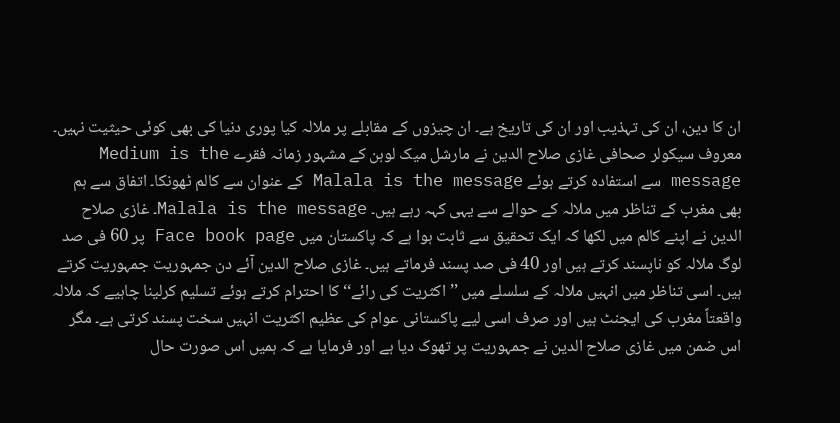ان کا دین، ان کی تہذیب اور ان کی تاریخ ہے۔ ان چیزوں کے مقابلے پر ملالہ کیا پوری دنیا کی بھی کوئی حیثیت نہیں۔ معروف سیکولر صحافی غازی صلاح الدین نے مارشل میک لوہن کے مشہور زمانہ فقرے Medium is the message سے استفادہ کرتے ہوئے Malala is the message کے عنوان سے کالم ٹھونکا۔ اتفاق سے ہم بھی مغرب کے تناظر میں ملالہ کے حوالے سے یہی کہہ رہے ہیں۔ Malala is the message۔ غازی صلاح الدین نے اپنے کالم میں لکھا کہ ایک تحقیق سے ثابت ہوا ہے کہ پاکستان میں Face book page پر 60 فی صد لوگ ملالہ کو ناپسند کرتے ہیں اور 40 فی صد پسند فرماتے ہیں۔ غازی صلاح الدین آئے دن جمہوریت جمہوریت کرتے ہیں۔ اسی تناظر میں انہیں ملالہ کے سلسلے میں ’’اکثریت کی رائے‘‘ کا احترام کرتے ہوئے تسلیم کرلینا چاہیے کہ ملالہ واقعتاً مغرب کی ایجنٹ ہیں اور صرف اسی لیے پاکستانی عوام کی عظیم اکثریت انہیں سخت پسند کرتی ہے۔ مگر اس ضمن میں غازی صلاح الدین نے جمہوریت پر تھوک دیا ہے اور فرمایا ہے کہ ہمیں اس صورت حال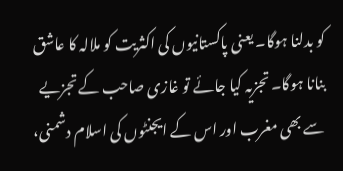کو بدلنا ہوگا۔ یعنی پاکستانیوں کی اکثریت کو ملالہ کا عاشق بنانا ہوگا۔ تجزیہ کیا جائے تو غازی صاحب کے تجزیے سے بھی مغرب اور اس کے ایجنٹوں کی اسلام دشمنی،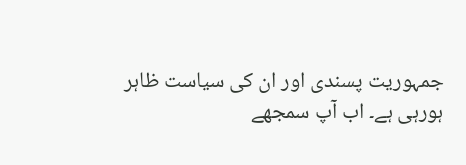جمہوریت پسندی اور ان کی سیاست ظاہر ہورہی ہے۔ اب آپ سمجھے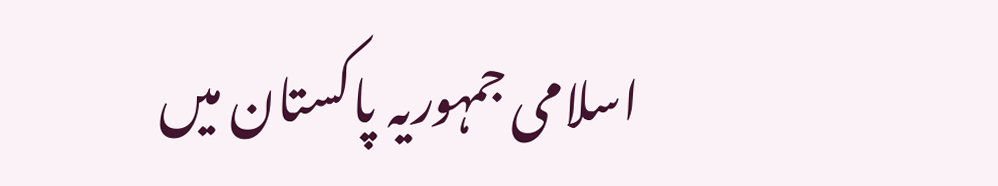اسلامی جمہوریہ پاکستان میں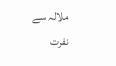ملالہ سے نفرت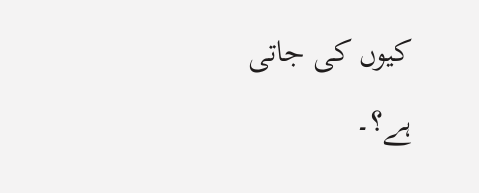کیوں کی جاتی ہے؟۔